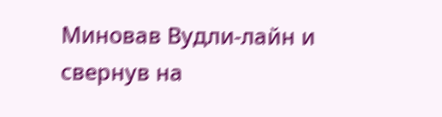Миновав Вудли-лайн и свернув на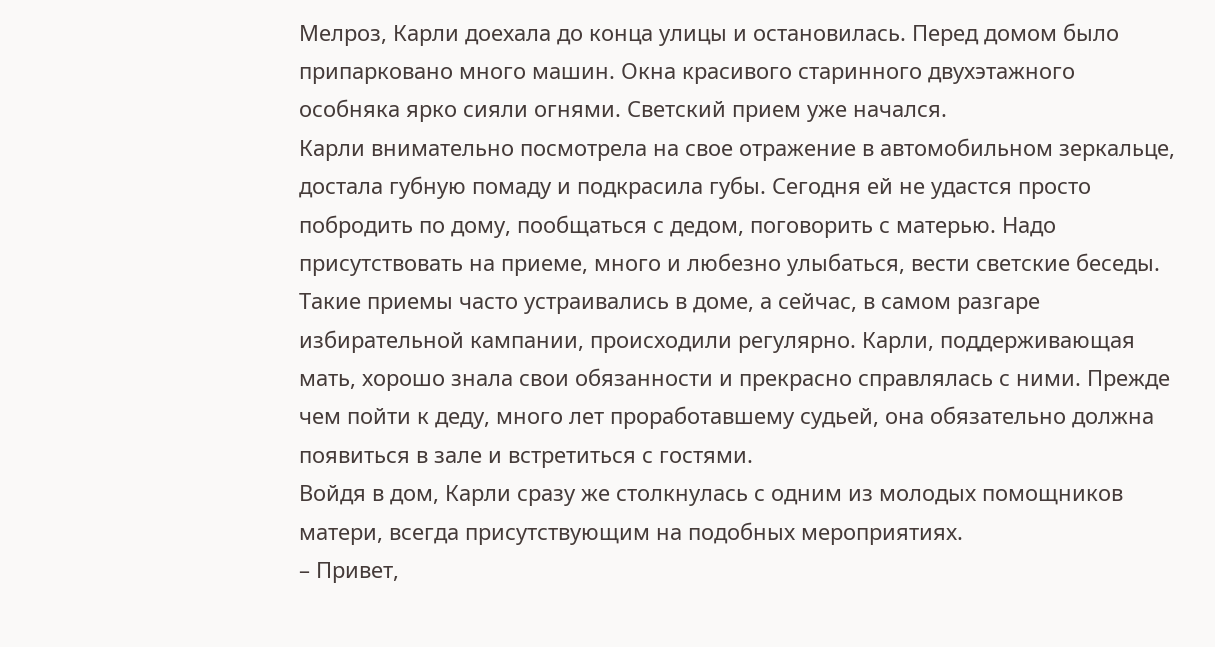Мелроз, Карли доехала до конца улицы и остановилась. Перед домом было припарковано много машин. Окна красивого старинного двухэтажного особняка ярко сияли огнями. Светский прием уже начался.
Карли внимательно посмотрела на свое отражение в автомобильном зеркальце, достала губную помаду и подкрасила губы. Сегодня ей не удастся просто побродить по дому, пообщаться с дедом, поговорить с матерью. Надо присутствовать на приеме, много и любезно улыбаться, вести светские беседы. Такие приемы часто устраивались в доме, а сейчас, в самом разгаре избирательной кампании, происходили регулярно. Карли, поддерживающая мать, хорошо знала свои обязанности и прекрасно справлялась с ними. Прежде чем пойти к деду, много лет проработавшему судьей, она обязательно должна появиться в зале и встретиться с гостями.
Войдя в дом, Карли сразу же столкнулась с одним из молодых помощников матери, всегда присутствующим на подобных мероприятиях.
– Привет,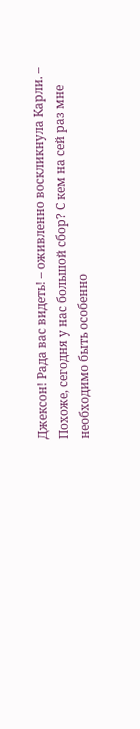Джексон! Рада вас видеть! – оживленно воскликнула Карли. – Похоже, сегодня у нас большой сбор? С кем на сей раз мне необходимо быть особенно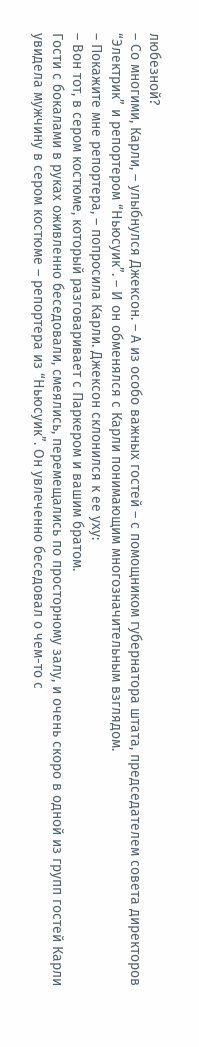любезной?
– Со многими, Карли, – улыбнулся Джексон. – А из особо важных гостей – с помощником губернатора штата, председателем совета директоров “Электрик” и репортером “Ньюсуик”. – И он обменялся с Карли понимающим многозначительным взглядом.
– Покажите мне репортера, – попросила Карли. Джексон склонился к ее уху:
– Вон тот, в сером костюме, который разговаривает с Паркером и вашим братом.
Гости с бокалами в руках оживленно беседовали, смеялись, перемещались по просторному залу, и очень скоро в одной из групп гостей Карли увидела мужчину в сером костюме – репортера из “Ньюсуик”. Он увлеченно беседовал о чем-то с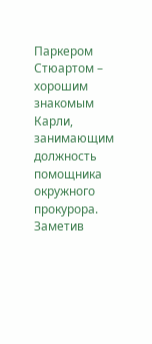Паркером Стюартом – хорошим знакомым Карли, занимающим должность помощника окружного прокурора.
Заметив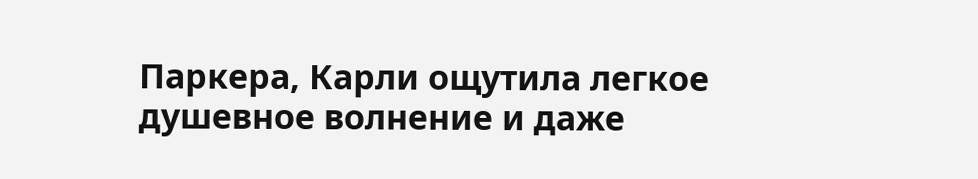Паркера, Карли ощутила легкое душевное волнение и даже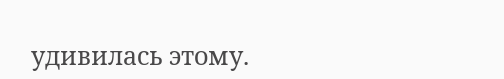удивилась этому.